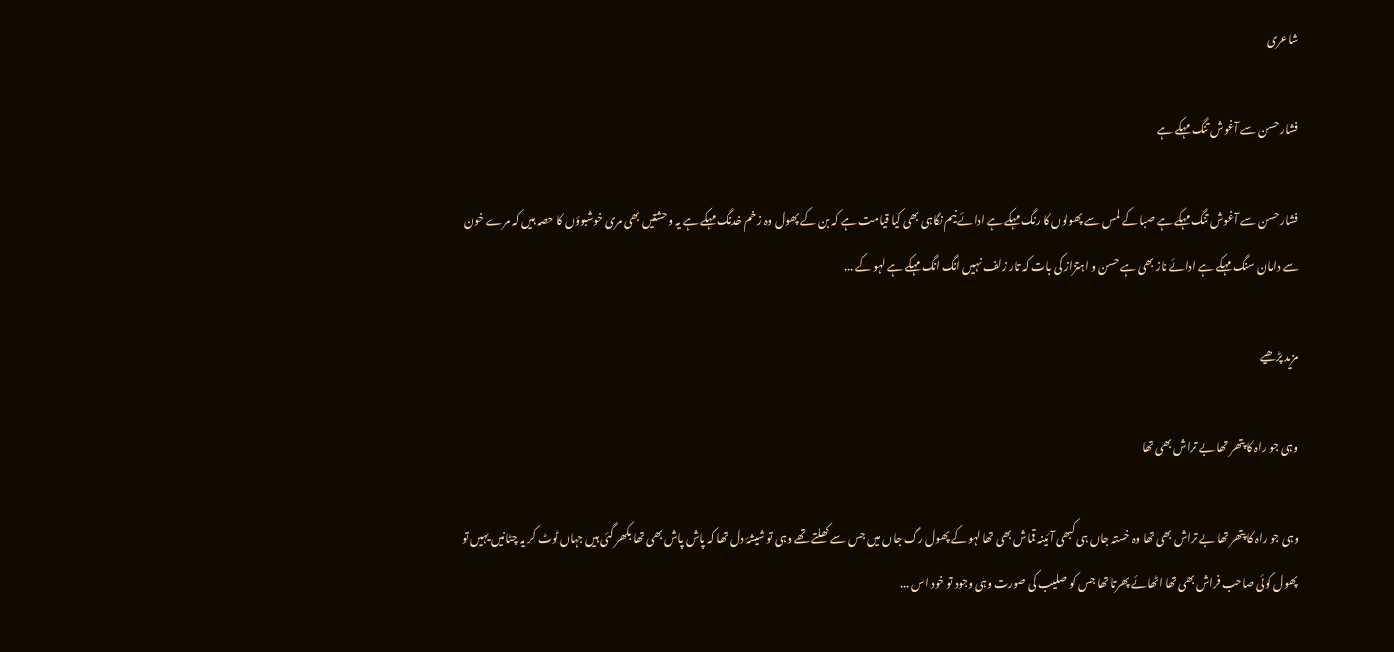شاعری

فشار حسن سے آغوش تنگ مہکے ہے

فشار حسن سے آغوش تنگ مہکے ہے صبا کے لمس سے پھولوں کا رنگ مہکے ہے ادائے نیم نگاہی بھی کیا قیامت ہے کہ بن کے پھول وہ زخم خدنگ مہکے ہے یہ وحشتیں بھی مری خوشبوؤں کا حصہ ہیں کہ مرے خون سے دامان سنگ مہکے ہے ادائے ناز بھی ہے حسن و اہتزاز کی بات کہ تار زلف نہیں انگ انگ مہکے ہے لہو کے ...

مزید پڑھیے

وہی جو راہ کا پتھر تھا بے تراش بھی تھا

وہی جو راہ کا پتھر تھا بے تراش بھی تھا وہ خستہ جاں ہی کبھی آئینہ قماش بھی تھا لہو کے پھول رگ جاں میں جس سے کھلتے تھے وہی تو شیشۂ دل تھا کہ پاش پاش بھی تھا بکھر گئی ہیں جہاں ٹوٹ کر یہ چٹانیں یہیں تو پھول کوئی صاحب فراش بھی تھا اٹھائے پھرتا تھا جس کو صلیب کی صورت وہی وجود تو خود اس ...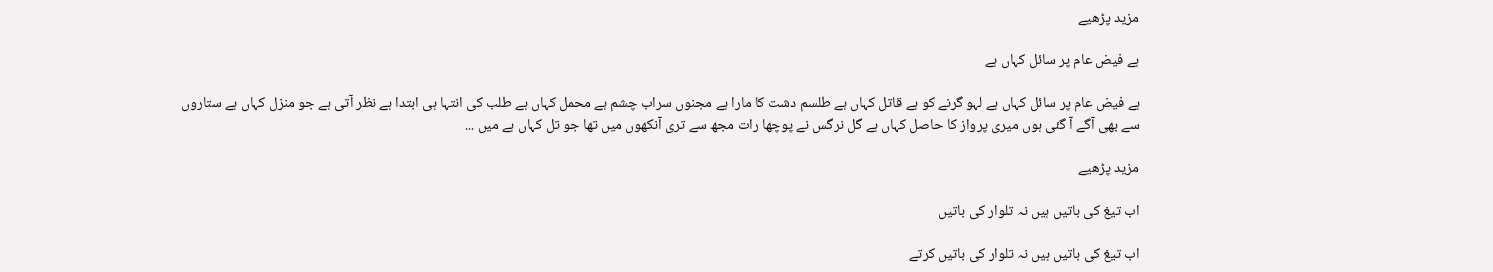مزید پڑھیے

ہے فیض عام پر سائل کہاں ہے

ہے فیض عام پر سائل کہاں ہے لہو گرنے کو ہے قاتل کہاں ہے طلسم دشت کا مارا ہے مجنوں سراب چشم ہے محمل کہاں ہے طلب کی انتہا ہی ابتدا ہے نظر آتی ہے جو منزل کہاں ہے ستاروں سے بھی آگے آ گئی ہوں میری پرواز کا حاصل کہاں ہے گل نرگس نے پوچھا رات مجھ سے تری آنکھوں میں تھا جو تل کہاں ہے میں ...

مزید پڑھیے

اب تیغ کی باتیں ہیں نہ تلوار کی باتیں

اب تیغ کی باتیں ہیں نہ تلوار کی باتیں کرتے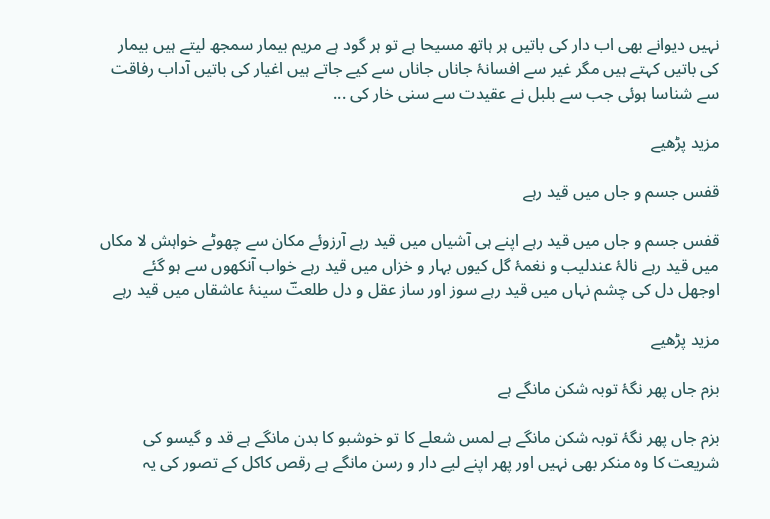نہیں دیوانے بھی اب دار کی باتیں ہر ہاتھ مسیحا ہے تو ہر گود ہے مریم بیمار سمجھ لیتے ہیں بیمار کی باتیں کہتے ہیں مگر غیر سے افسانۂ جاناں جاناں سے کیے جاتے ہیں اغیار کی باتیں آداب رفاقت سے شناسا ہوئی جب سے بلبل نے عقیدت سے سنی خار کی ...

مزید پڑھیے

قفس جسم و جاں میں قید رہے

قفس جسم و جاں میں قید رہے اپنے ہی آشیاں میں قید رہے آرزوئے مکان سے چھوٹے خواہش لا مکاں میں قید رہے نالۂ عندلیب و نغمۂ گل کیوں بہار و خزاں میں قید رہے خواب آنکھوں سے ہو گئے اوجھل دل کی چشم نہاں میں قید رہے سوز اور ساز عقل و دل طلعتؔ سینۂ عاشقاں میں قید رہے

مزید پڑھیے

بزم جاں پھر نگۂ توبہ شکن مانگے ہے

بزم جاں پھر نگۂ توبہ شکن مانگے ہے لمس شعلے کا تو خوشبو کا بدن مانگے ہے قد و گیسو کی شریعت کا وہ منکر بھی نہیں اور پھر اپنے لیے دار و رسن مانگے ہے رقص کاکل کے تصور کی یہ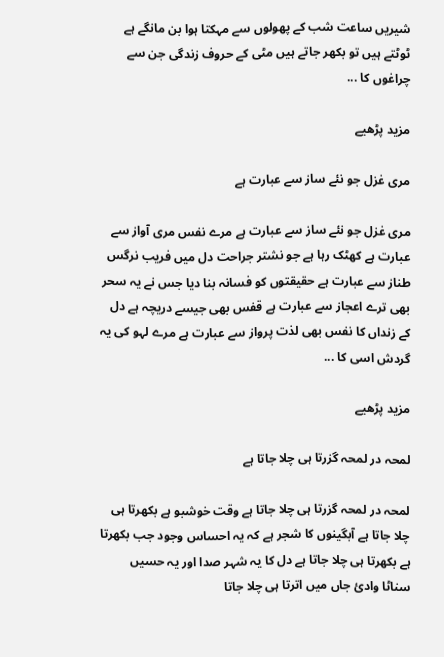شیریں ساعت شب کے پھولوں سے مہکتا ہوا بن مانگے ہے ٹوٹتے ہیں تو بکھر جاتے ہیں مٹی کے حروف زندگی جن سے چراغوں کا ...

مزید پڑھیے

مری غزل جو نئے ساز سے عبارت ہے

مری غزل جو نئے ساز سے عبارت ہے مرے نفس مری آواز سے عبارت ہے کھٹک رہا ہے جو نشتر جراحت دل میں فریب نرگس طناز سے عبارت ہے حقیقتوں کو فسانہ بنا دیا جس نے یہ سحر بھی ترے اعجاز سے عبارت ہے قفس بھی جیسے دریچہ ہے دل کے زنداں کا نفس بھی لذت پرواز سے عبارت ہے مرے لہو کی یہ گردش اسی کا ...

مزید پڑھیے

لمحہ در لمحہ گزرتا ہی چلا جاتا ہے

لمحہ در لمحہ گزرتا ہی چلا جاتا ہے وقت خوشبو ہے بکھرتا ہی چلا جاتا ہے آبگینوں کا شجر ہے کہ یہ احساس وجود جب بکھرتا ہے بکھرتا ہی چلا جاتا ہے دل کا یہ شہر صدا اور یہ حسیں سناٹا وادئ جاں میں اترتا ہی چلا جاتا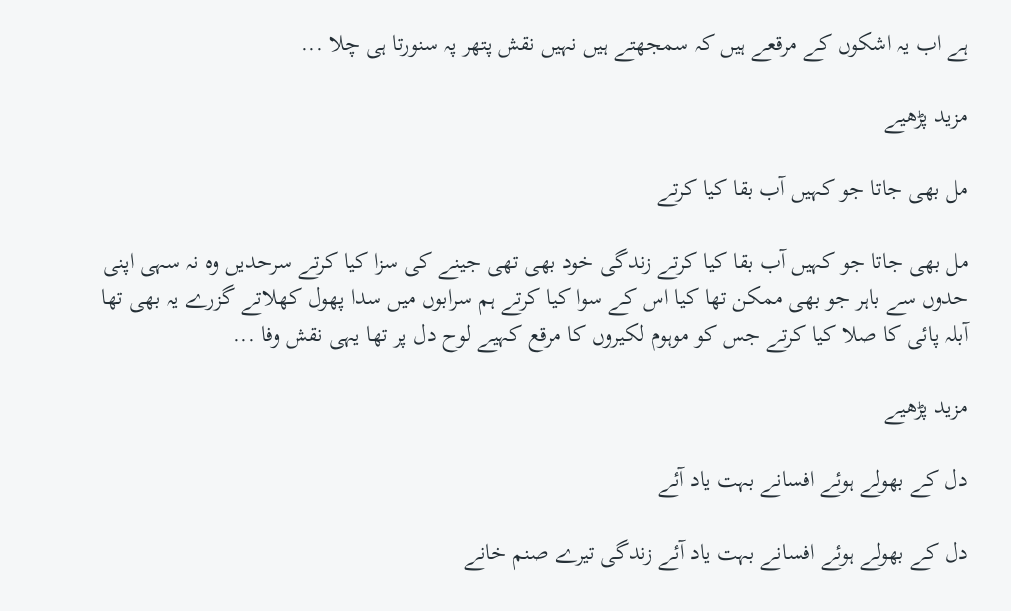ہے اب یہ اشکوں کے مرقعے ہیں کہ سمجھتے ہیں نہیں نقش پتھر پہ سنورتا ہی چلا ...

مزید پڑھیے

مل بھی جاتا جو کہیں آب بقا کیا کرتے

مل بھی جاتا جو کہیں آب بقا کیا کرتے زندگی خود بھی تھی جینے کی سزا کیا کرتے سرحدیں وہ نہ سہی اپنی حدوں سے باہر جو بھی ممکن تھا کیا اس کے سوا کیا کرتے ہم سرابوں میں سدا پھول کھلاتے گزرے یہ بھی تھا آبلہ پائی کا صلا کیا کرتے جس کو موہوم لکیروں کا مرقع کہیے لوح دل پر تھا یہی نقش وفا ...

مزید پڑھیے

دل کے بھولے ہوئے افسانے بہت یاد آئے

دل کے بھولے ہوئے افسانے بہت یاد آئے زندگی تیرے صنم خانے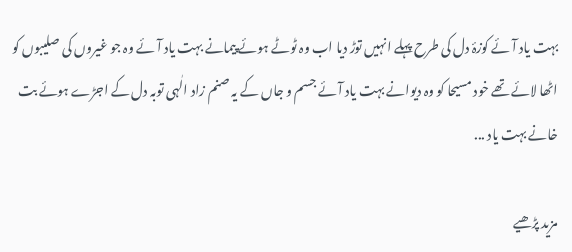بہت یاد آئے کوزۂ دل کی طرح پہلے انہیں توڑ دیا اب وہ ٹوٹے ہوئے پیمانے بہت یاد آئے وہ جو غیروں کی صلیبوں کو اٹھا لائے تھے خود مسیحا کو وہ دیوانے بہت یاد آئے جسم و جاں کے یہ صنم زاد الٰہی توبہ دل کے اجڑے ہوئے بت خانے بہت یاد ...

مزید پڑھیے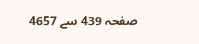صفحہ 439 سے 4657